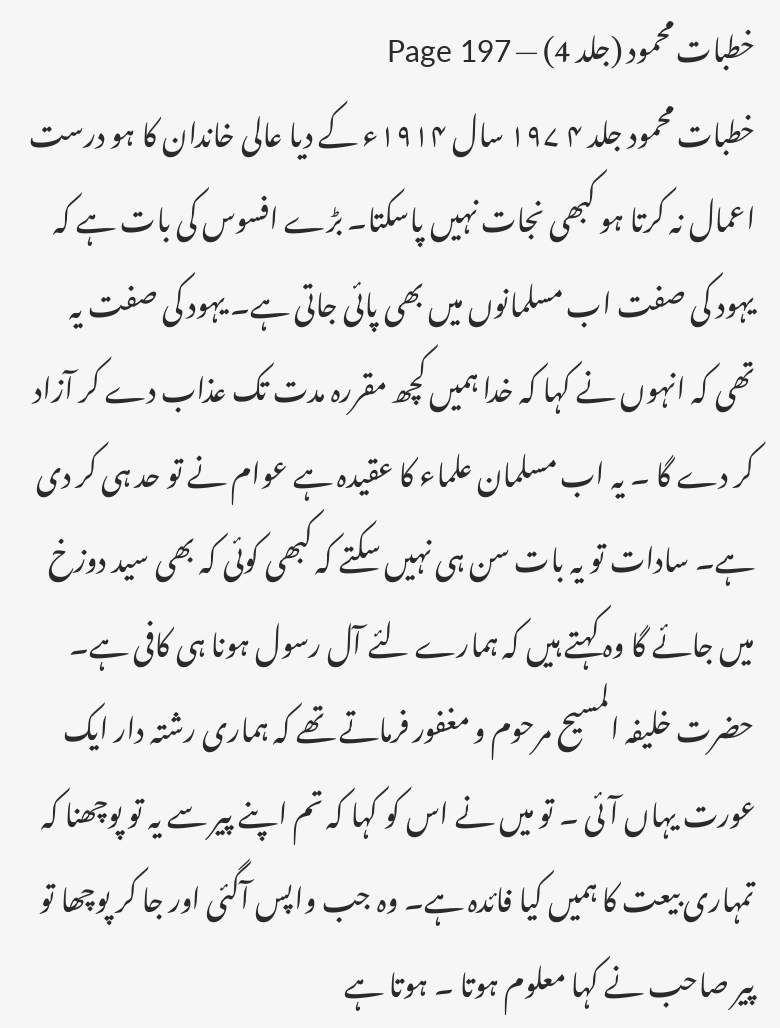خطبات محمود (جلد 4) — Page 197
خطبات محمود جلد ۴ ۱۹۷ سال ۱۹۱۴ء کے دیا عالی خاندان کا ہو درست اعمال نہ کرتا ہو کبھی نجات نہیں پاسکتا۔ بڑے افسوس کی بات ہے کہ یہود کی صفت اب مسلمانوں میں بھی پائی جاتی ہے۔ یہود کی صفت یہ تھی کہ انہوں نے کہا کہ خدا ہمیں کچھ مقررہ مدت تک عذاب دے کر آزاد کر دے گا ۔ یہ اب مسلمان علماء کا عقیدہ ہے عوام نے تو حد ہی کر دی ہے۔ سادات تو یہ بات سن ہی نہیں سکتے کہ کبھی کوئی کہ بھی سید دوزخ میں جائے گا وہ کہتے ہیں کہ ہمارے لئے آل رسول ہونا ہی کافی ہے۔ حضرت خلیفہ المسیح مرحوم و مغفور فرماتے تھے کہ ہماری رشتہ دار ایک عورت یہاں آئی ۔ تو میں نے اس کو کہا کہ تم اپنے پیر سے یہ تو پوچھنا کہ تمہاری بیعت کا ہمیں کیا فائدہ ہے۔ وہ جب واپس آگئی اور جا کر پوچھا تو پیر صاحب نے کہا معلوم ہوتا ۔ ہوتا ہے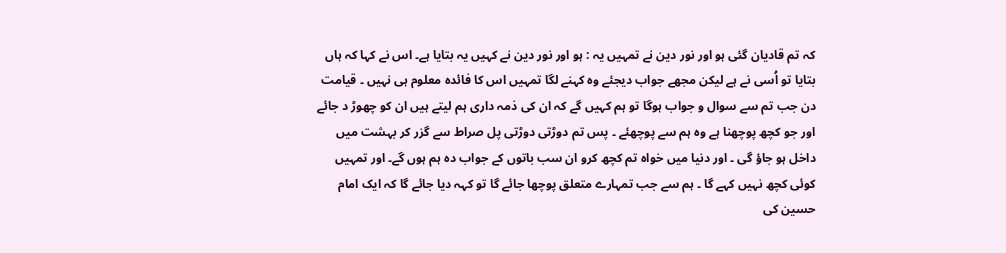کہ تم قادیان گئی ہو اور نور دین نے تمہیں یہ : ہو اور نور دین نے کہیں یہ بتایا ہے۔ اس نے کہا کہ ہاں بتایا تو اُسی نے ہے لیکن مجھے جواب دیجئے وہ کہنے لگا تمہیں اس کا فائدہ معلوم ہی نہیں ۔ قیامت دن جب تم سے سوال و جواب ہوگا تو ہم کہیں گے کہ ان کی ذمہ داری ہم لیتے ہیں ان کو چھوڑ د جائے اور جو کچھ پوچھنا ہے وہ ہم سے پوچھئے ۔ پس تم دوڑتی دوڑتی پل صراط سے گزر کر بہشت میں داخل ہو جاؤ گی ۔ اور دنیا میں خواہ تم کچھ کرو ان سب باتوں کے جواب دہ ہم ہوں گے۔ اور تمہیں کوئی کچھ نہیں کہے گا ۔ ہم سے جب تمہارے متعلق پوچھا جائے گا تو کہہ دیا جائے گا کہ ایک امام حسین کی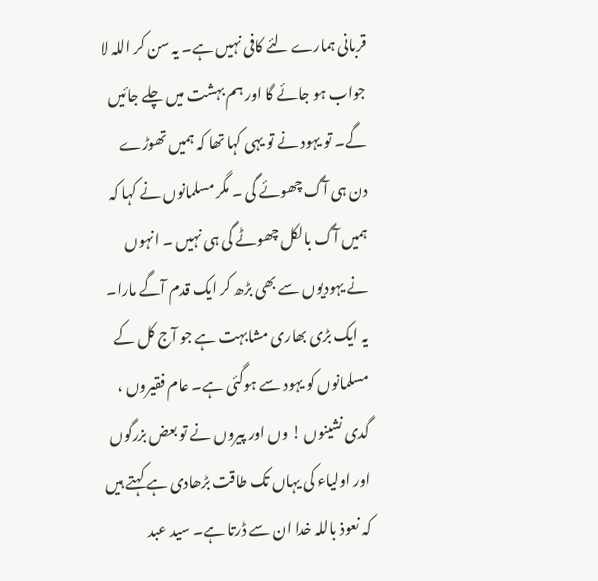قربانی ہمارے لئے کافی نہیں ہے۔ یہ سن کر اللہ لا جواب ہو جائے گا اور ہم بہشت میں چلے جائیں گے۔ تو یہود نے تو یہی کہا تھا کہ ہمیں تھوڑے دن ہی آگ چھوئے گی ۔ مگر مسلمانوں نے کہا کہ ہمیں آگ بالکل چھوٹے گی ہی نہیں ۔ انہوں نے یہودیوں سے بھی بڑھ کر ایک قدم آگے مارا۔ یہ ایک بڑی بھاری مشابہت ہے جو آج کل کے مسلمانوں کو یہود سے ہوگئی ہے۔ عام فقیروں ، گدی نشینوں ! وں اور پیروں نے تو بعض بزرگوں اور اولیاء کی یہاں تک طاقت بڑھادی ہے کہتے ہیں کہ نعوذ باللہ خدا ان سے ڈرتا ہے۔ سید عبد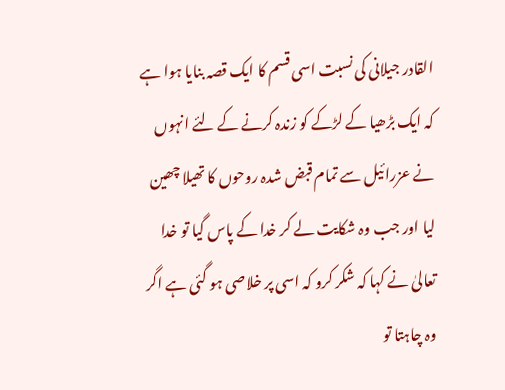القادر جیلانی کی نسبت اسی قسم کا ایک قصہ بنایا ہوا ہے کہ ایک بڑھیا کے لڑکے کو زندہ کرنے کے لئے انہوں نے عزرائیل سے تمام قبض شدہ روحوں کا تھیلا چھین لیا اور جب وہ شکایت لے کر خدا کے پاس گیا تو خدا تعالیٰ نے کہا کہ شکر کرو کہ اسی پر خلاصی ہو گئی ہے اگر وہ چاہتا تو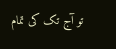تو آج تک کی تمام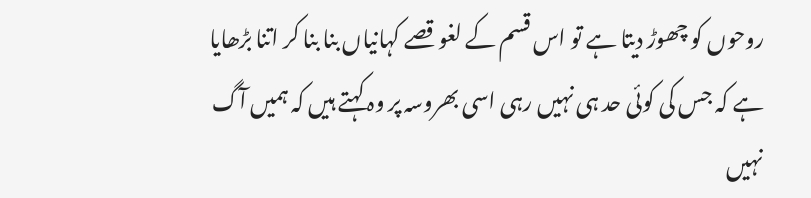روحوں کو چھوڑ دیتا ہے تو اس قسم کے لغو قصے کہانیاں بنا بنا کر اتنا بڑھایا ہے کہ جس کی کوئی حد ہی نہیں رہی اسی بھروسہ پر وہ کہتے ہیں کہ ہمیں آگ نہیں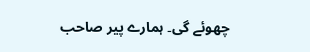چھوئے گی۔ ہمارے پیر صاحب